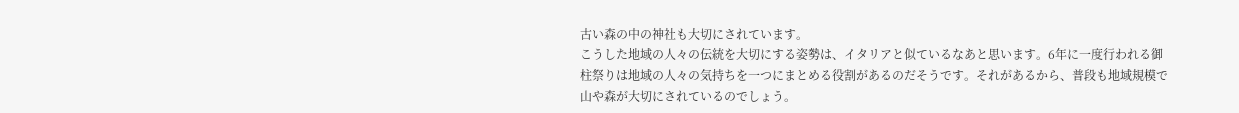古い森の中の神社も大切にされています。
こうした地域の人々の伝統を大切にする姿勢は、イタリアと似ているなあと思います。6年に一度行われる御柱祭りは地域の人々の気持ちを一つにまとめる役割があるのだそうです。それがあるから、普段も地域規模で山や森が大切にされているのでしょう。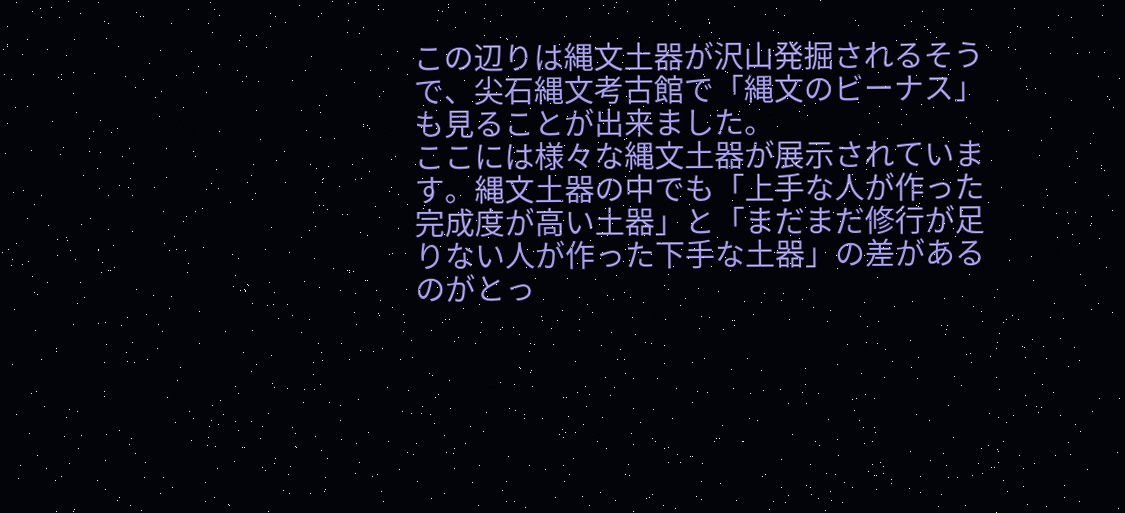この辺りは縄文土器が沢山発掘されるそうで、尖石縄文考古館で「縄文のビーナス」も見ることが出来ました。
ここには様々な縄文土器が展示されています。縄文土器の中でも「上手な人が作った完成度が高い土器」と「まだまだ修行が足りない人が作った下手な土器」の差があるのがとっ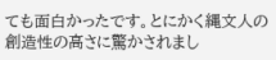ても面白かったです。とにかく縄文人の創造性の高さに驚かされまし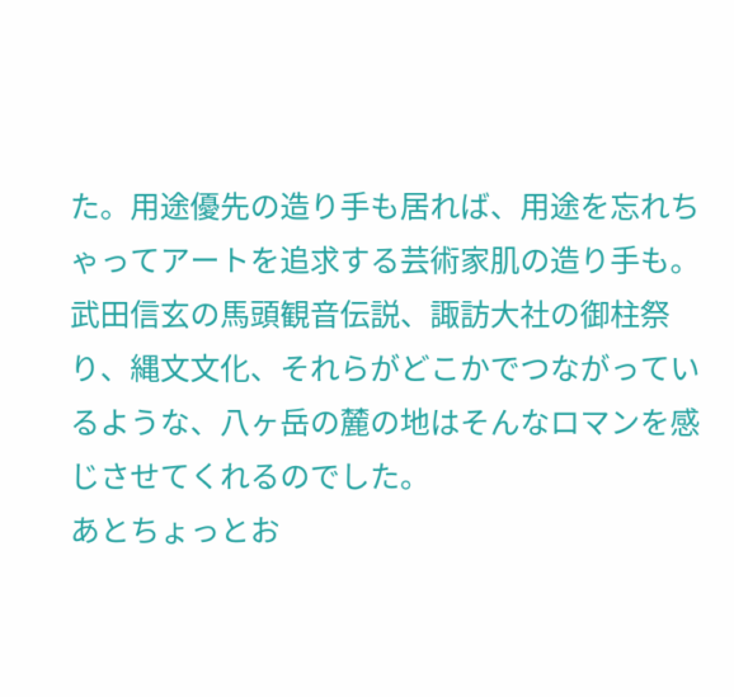た。用途優先の造り手も居れば、用途を忘れちゃってアートを追求する芸術家肌の造り手も。
武田信玄の馬頭観音伝説、諏訪大社の御柱祭り、縄文文化、それらがどこかでつながっているような、八ヶ岳の麓の地はそんなロマンを感じさせてくれるのでした。
あとちょっとお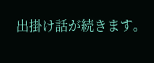出掛け話が続きます。